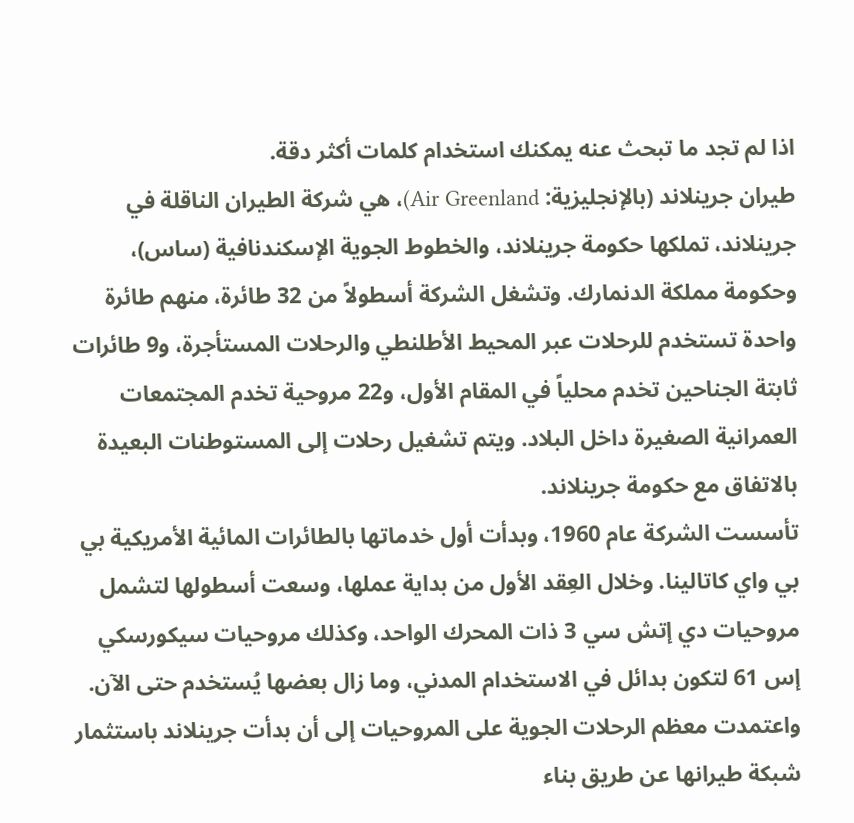اذا لم تجد ما تبحث عنه يمكنك استخدام كلمات أكثر دقة.
طيران جرينلاند (بالإنجليزية: Air Greenland)، هي شركة الطيران الناقلة في جرينلاند، تملكها حكومة جرينلاند، والخطوط الجوية الإسكندنافية (ساس)، وحكومة مملكة الدنمارك. وتشغل الشركة أسطولاً من 32 طائرة، منهم طائرة واحدة تستخدم للرحلات عبر المحيط الأطلنطي والرحلات المستأجرة، و9 طائرات ثابتة الجناحين تخدم محلياً في المقام الأول، و22 مروحية تخدم المجتمعات العمرانية الصغيرة داخل البلاد. ويتم تشغيل رحلات إلى المستوطنات البعيدة بالاتفاق مع حكومة جرينلاند.
تأسست الشركة عام 1960، وبدأت أول خدماتها بالطائرات المائية الأمريكية بي بي واي كاتالينا. وخلال العِقد الأول من بداية عملها، وسعت أسطولها لتشمل مروحيات دي إتش سي 3 ذات المحرك الواحد، وكذلك مروحيات سيكورسكي إس 61 لتكون بدائل في الاستخدام المدني، وما زال بعضها يُستخدم حتى الآن. واعتمدت معظم الرحلات الجوية على المروحيات إلى أن بدأت جرينلاند باستثمار شبكة طيرانها عن طريق بناء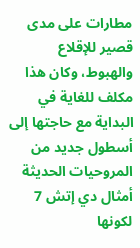مطارات على مدى قصير للإقلاع والهبوط، وكان هذا مكلف للغاية في البداية مع حاجتها إلى أسطول جديد من المروحيات الحديثة أمثال دي إتش 7 لكونها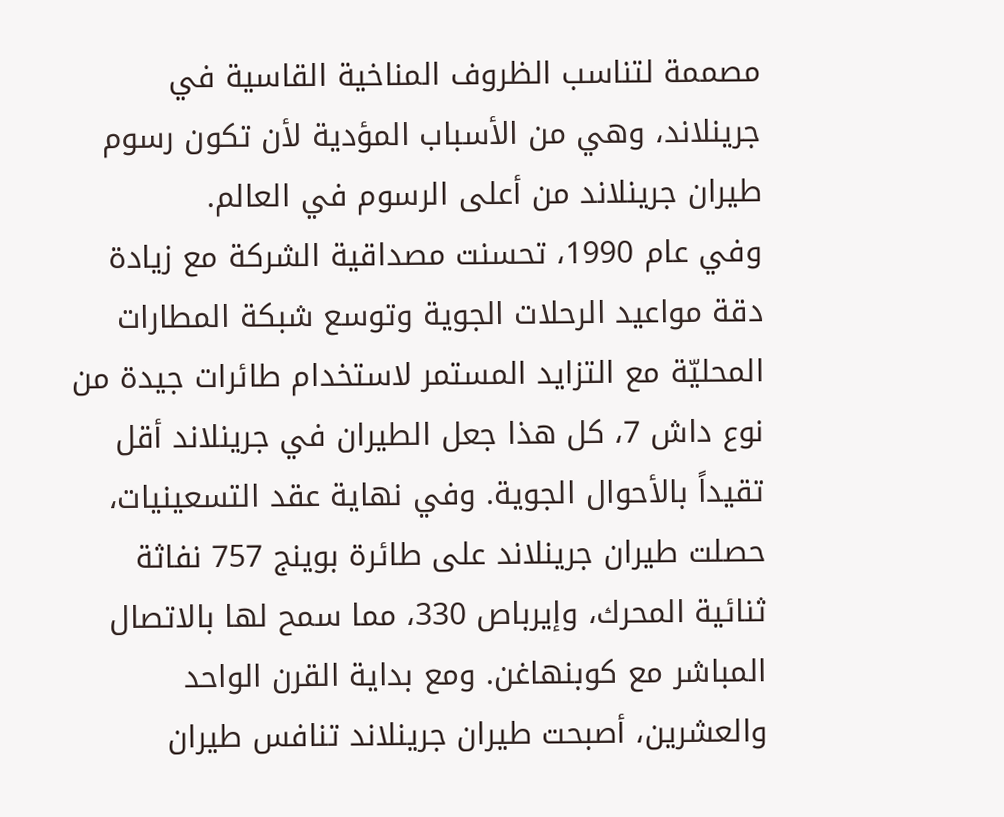مصممة لتناسب الظروف المناخية القاسية في جرينلاند، وهي من الأسباب المؤدية لأن تكون رسوم طيران جرينلاند من أعلى الرسوم في العالم.
وفي عام 1990، تحسنت مصداقية الشركة مع زيادة دقة مواعيد الرحلات الجوية وتوسع شبكة المطارات المحليّة مع التزايد المستمر لاستخدام طائرات جيدة من نوع داش 7، كل هذا جعل الطيران في جرينلاند أقل تقيداً بالأحوال الجوية. وفي نهاية عقد التسعينيات، حصلت طيران جرينلاند على طائرة بوينج 757 نفاثة ثنائية المحرك، وإيرباص 330، مما سمح لها بالاتصال المباشر مع كوبنهاغن. ومع بداية القرن الواحد والعشرين، أصبحت طيران جرينلاند تنافس طيران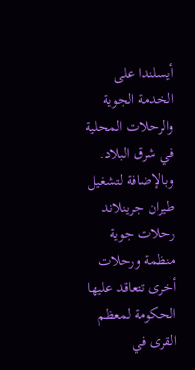أيسلندا على الخدمة الجوية والرحلات المحلية في شرق البلاد.
وبالإضافة لتشغيل طيران جرينلاند رحلات جوية منظمة ورحلات أخرى تتعاقد عليها الحكومة لمعظم القرى في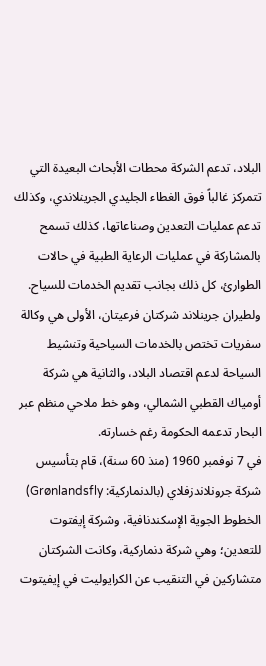البلاد، تدعم الشركة محطات الأبحاث البعيدة التي تتمركز غالباً فوق الغطاء الجليدي الجرينلاندي، وكذلك تدعم عمليات التعدين وصناعاتها، كذلك تسمح بالمشاركة في عمليات الرعاية الطبية في حالات الطوارئ، كل ذلك بجانب تقديم الخدمات للسياح. ولطيران جرينلاند شركتان فرعيتان، الأولى هي وكالة سفريات تختص بالخدمات السياحية وتنشيط السياحة لدعم اقتصاد البلاد، والثانية هي شركة أومياك القطبي الشمالي، وهو خط ملاحي منظم عبر البحار تدعمه الحكومة رغم خسارته.
في 7 نوفمبر 1960 (منذ 60 سنة)، قام بتأسيس شركة جرونلاندزفلاي (بالدنماركية: Grønlandsfly) الخطوط الجوية الإسكندنافية، وشركة إيفتوت للتعدين؛ وهي شركة دنماركية، وكانت الشركتان متشاركين في التنقيب عن الكرايوليت في إيفيتوت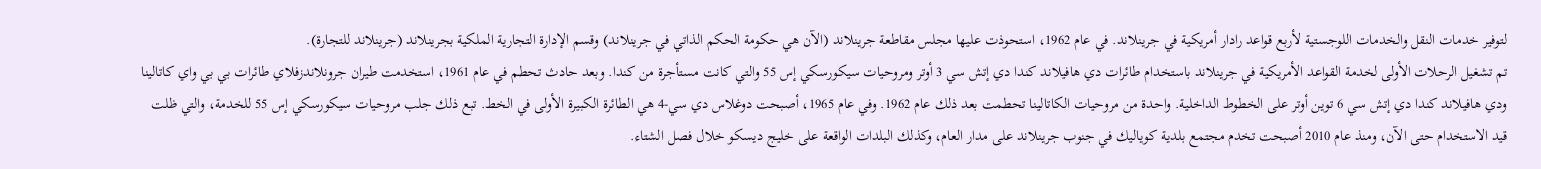لتوفير خدمات النقل والخدمات اللوجستية لأربع قواعد رادار أمريكية في جرينلاند. في عام 1962، استحوذت عليها مجلس مقاطعة جرينلاند (الآن هي حكومة الحكم الذاتي في جرينلاند) وقسم الإدارة التجارية الملكية بجرينلاند (جرينلاند للتجارة).
تم تشغيل الرحلات الأولى لخدمة القواعد الأمريكية في جرينلاند باستخدام طائرات دي هافيلاند كندا دي إتش سي 3 أوتر ومروحيات سيكورسكي إس 55 والتي كانت مستأجرة من كندا. وبعد حادث تحطم في عام 1961، استخدمت طيران جرونلاندزفلاي طائرات بي بي واي كاتالينا ودي هافيلاند كندا دي إتش سي 6 توين أوتر على الخطوط الداخلية. واحدة من مروحيات الكاتالينا تحطمت بعد ذلك عام 1962. وفي عام 1965، أصبحت دوغلاس دي سي-4 هي الطائرة الكبيرة الأولى في الخط. تبع ذلك جلب مروحيات سيكورسكي إس 55 للخدمة، والتي ظلت قيد الاستخدام حتى الآن، ومنذ عام 2010 أصبحت تخدم مجتمع بلدية كوياليك في جنوب جرينلاند على مدار العام، وكذلك البلدات الواقعة على خليج ديسكو خلال فصل الشتاء.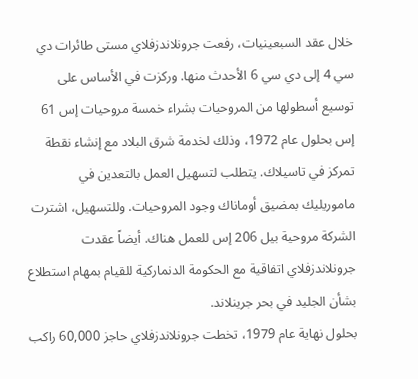خلال عقد السبعينيات، رفعت جرونلاندزفلاي مستى طائرات دي سي 4 إلى دي سي 6 الأحدث منها. وركزت في الأساس على توسيع أسطولها من المروحيات بشراء خمسة مروحيات إس 61 إس بحلول عام 1972، وذلك لخدمة شرق البلاد مع إنشاء نقطة تمركز في تاسيلاك. يتطلب لتسهيل العمل بالتعدين في ماموريليك بمضيق أوماناك وجود المروحيات. وللتسهيل، اشترت الشركة مروحية بيل 206 إس للعمل هناك. أيضاً عقدت جرونلاندزفلاي اتفاقية مع الحكومة الدنماركية للقيام بمهام استطلاع بشأن الجليد في بحر جرينلاند.
بحلول نهاية عام 1979، تخطت جرونلاندزفلاي حاجز 60,000 راكب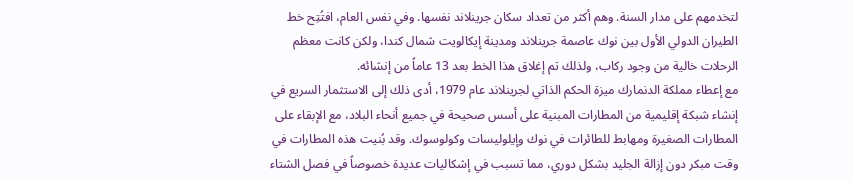لتخدمهم على مدار السنة. وهم أكثر من تعداد سكان جرينلاند نفسها. وفي نفس العام، افتُتِح خط الطيران الدولي الأول بين نوك عاصمة جرينلاند ومدينة إيكالويت شمال كندا، ولكن كانت معظم الرحلات خالية من وجود ركاب، ولذلك تم إغلاق هذا الخط بعد 13 عاماً من إنشائه.
مع إعطاء مملكة الدنمارك ميزة الحكم الذاتي لجرينلاند عام 1979، أدى ذلك إلى الاستثمار السريع في إنشاء شبكة إقليمية من المطارات المبنية على أسس صحيحة في جميع أنحاء البلاد، مع الإبقاء على المطارات الصغيرة ومهابط للطائرات في نوك وإيلوليسات وكولوسوك. وقد بُنيت هذه المطارات في وقت مبكر دون إزالة الجليد بشكل دوري، مما تسبب في إشكاليات عديدة خصوصاً في فصل الشتاء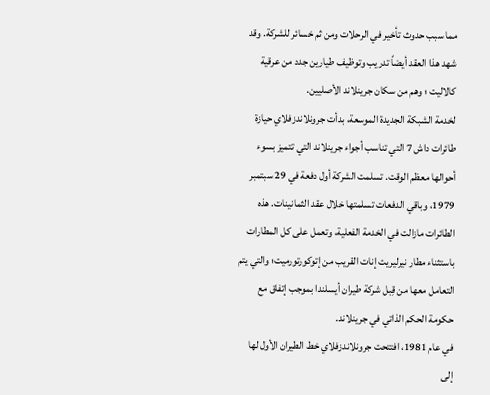مما سبب حدوث تأخير في الرحلات ومن ثم خسائر للشركة. وقد شهد هذا العقد أيضاً تدريب وتوظيف طيارين جدد من عرقية كالاليت ؛ وهم من سكان جرينلاند الأصليين.
لخدمة الشبكة الجديدة الموسعة، بدأت جرونلاندزفلاي حيازة طائرات داش 7 التي تناسب أجواء جرينلاند التي تتميز بسوء أحوالها معظم الوقت. تسلمت الشركة أول دفعة في 29 سبتمبر 1979، وباقي الدفعات تسلمتها خلال عقد الثمانينات. هذه الطائرات مازالت في الخدمة الفعلية، وتعمل على كل المطارات باستثناء مطار نيرليريت إنات القريب من إتوكورتورميت؛ والتي يتم التعامل معها من قِبل شركة طيران أيسلندا بموجب إتفاق مع حكومة الحكم الذاتي في جرينلاند.
في عام 1981، افتتحت جرونلاندزفلاي خط الطيران الأول لها إلى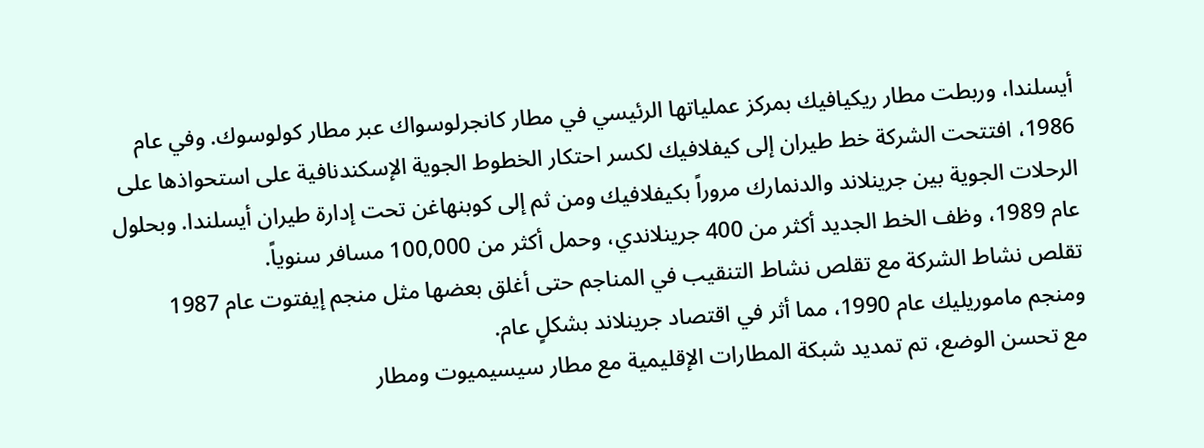أيسلندا، وربطت مطار ريكيافيك بمركز عملياتها الرئيسي في مطار كانجرلوسواك عبر مطار كولوسوك. وفي عام 1986، افتتحت الشركة خط طيران إلى كيفلافيك لكسر احتكار الخطوط الجوية الإسكندنافية على استحواذها على الرحلات الجوية بين جرينلاند والدنمارك مروراً بكيفلافيك ومن ثم إلى كوبنهاغن تحت إدارة طيران أيسلندا. وبحلول عام 1989، وظف الخط الجديد أكثر من 400 جرينلاندي، وحمل أكثر من 100,000 مسافر سنوياً.
تقلص نشاط الشركة مع تقلص نشاط التنقيب في المناجم حتى أغلق بعضها مثل منجم إيفتوت عام 1987 ومنجم ماموريليك عام 1990، مما أثر في اقتصاد جرينلاند بشكلٍ عام.
مع تحسن الوضع، تم تمديد شبكة المطارات الإقليمية مع مطار سيسيميوت ومطار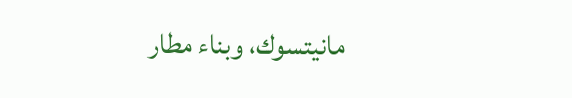مانيتسوك، وبناء مطار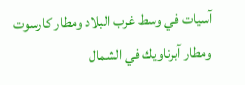آسيات في وسط غرب البلاد ومطار كارسوت ومطار آبرناويك في الشمال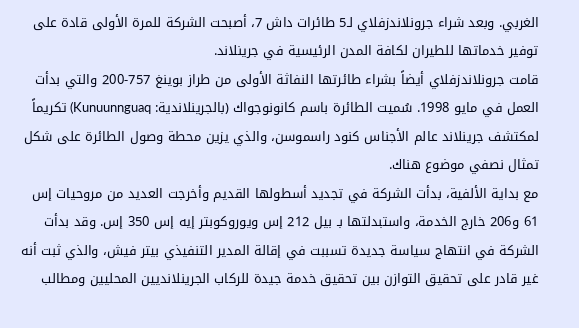الغربي. وبعد شراء جرونلاندزفلاي لـ5 طائرات داش 7، أصبحت الشركة للمرة الأولى قادة على توفير خدماتها للطيران لكافة المدن الرئيسية في جرينلاند.
قامت جرونلاندزفلاي أيضاً بشراء طائرتها النفاثة الأولى من طراز بوينغ 757-200 والتي بدأت العمل في مايو 1998. سُميت الطائرة باسم كانونوجواك (بالجرينلاندية: Kunuunnguaq) تكريماً لمكتشف جرينلاند عالم الأجناس كنود راسموسن، والذي يزين محطة وصول الطائرة على شكل تمثال نصفي موضوع هناك.
مع بداية الألفية، بدأت الشركة في تجديد أسطولها القديم وأخرجت العديد من مروحيات إس 61 و206 خارج الخدمة، واستبدلتها بـ بيل 212 إس ويوروكوبتر إيه إس 350 إس. وقد بدأت الشركة في انتهاج سياسة جديدة تسببت في إقالة المدير التنفيذي بيتر فيش، والذي ثبت أنه غير قادر على تحقيق التوازن بين تحقيق خدمة جيدة للركاب الجرينلانديين المحليين ومطالب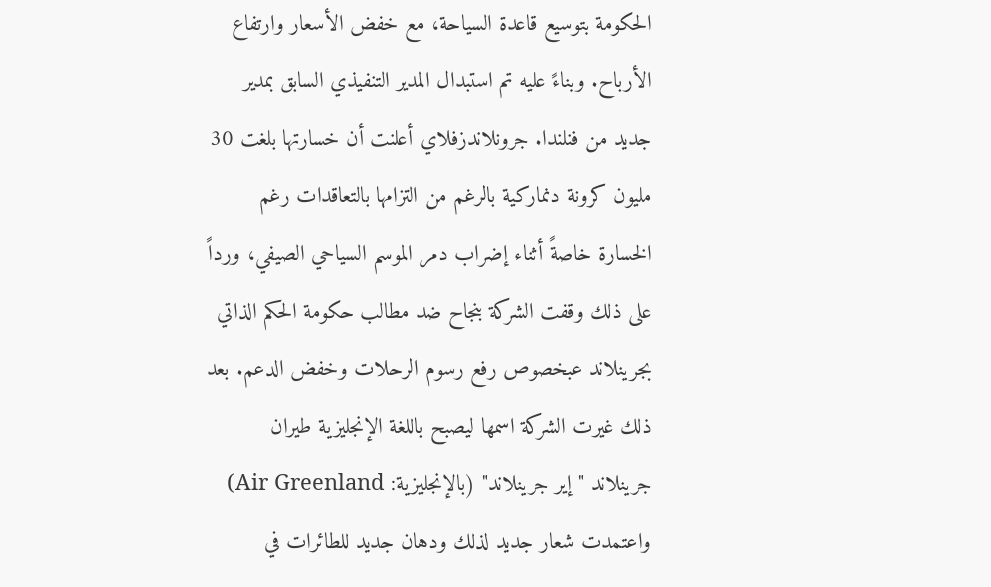الحكومة بتوسيع قاعدة السياحة، مع خفض الأسعار وارتفاع الأرباح. وبناءً عليه تم استبدال المدير التنفيذي السابق بمدير جديد من فنلندا. جرونلاندزفلاي أعلنت أن خسارتها بلغت 30 مليون كرونة دنماركية بالرغم من التزامها بالتعاقدات رغم الخسارة خاصةً أثناء إضراب دمر الموسم السياحي الصيفي، ورداً على ذلك وقفت الشركة بنجاح ضد مطالب حكومة الحكم الذاتي بجرينلاند عبخصوص رفع رسوم الرحلات وخفض الدعم. بعد ذلك غيرت الشركة اسمها ليصبح باللغة الإنجليزية طيران جرينلاند "إير جرينلاند" (بالإنجليزية: Air Greenland) واعتمدت شعار جديد لذلك ودهان جديد للطائرات في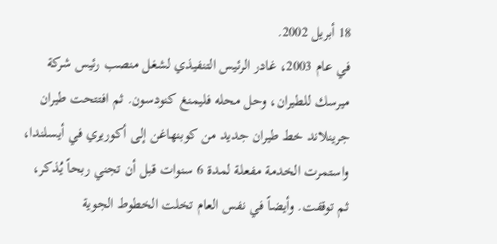18 أبريل 2002.
في عام 2003، غادر الرئيس التنفيذي لشغل منصب رئيس شركة ميرسك للطيران، وحل محله فليمنغ كنودسون. ثم افتتحت طيران جرينلاند خط طيران جديد من كوبنهاغن إلى أكوريري في أيسلندا، واستمرت الخدمة مفعلة لمدة 6 سنوات قبل أن تجني ربحاً يُذكر، ثم توقفت. وأيضاً في نفس العام تخلت الخطوط الجوية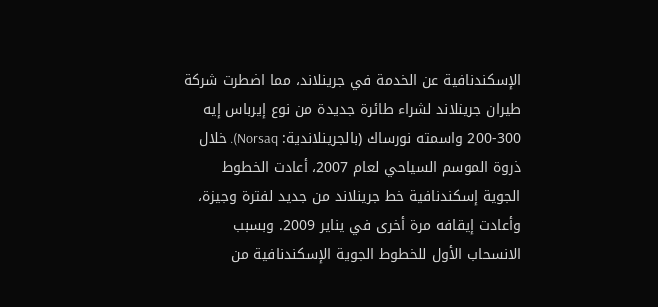الإسكندنافية عن الخدمة في جرينلاند، مما اضطرت شركة طيران جرينلاند لشراء طائرة جديدة من نوع إيرباس إيه 300-200 واسمته نورساك (بالجرينلاندية: Norsaq). خلال ذروة الموسم السياحي لعام 2007، أعادت الخطوط الجوية إسكندنافية خط جرينلاند من جديد لفترة وجيزة، وأعادت إيقافه مرة أخرى في يناير 2009. وبسبب الانسحاب الأول للخطوط الجوية الإسكندنافية من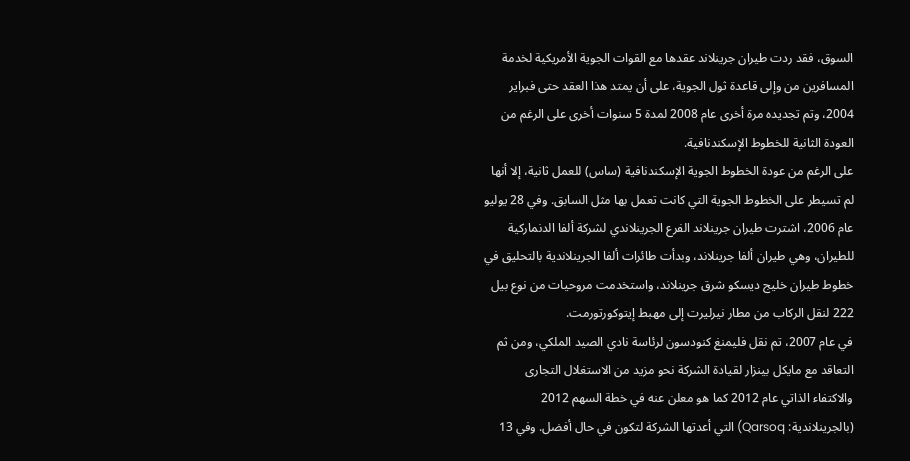السوق، فقد ردت طيران جرينلاند عقدها مع القوات الجوية الأمريكية لخدمة المسافرين من وإلى قاعدة ثول الجوية، على أن يمتد هذا العقد حتى فبراير 2004، وتم تجديده مرة أخرى عام 2008 لمدة 5 سنوات أخرى على الرغم من العودة الثانية للخطوط الإسكندنافية.
على الرغم من عودة الخطوط الجوية الإسكندنافية (ساس) للعمل ثانية، إلا أنها لم تسيطر على الخطوط الجوية التي كانت تعمل بها مثل السابق. وفي 28 يوليو عام 2006، اشترت طيران جرينلاند الفرع الجرينلاندي لشركة ألفا الدنماركية للطيران، وهي طيران ألفا جرينلاند، وبدأت طائرات ألفا الجرينلاندية بالتحليق في خطوط طيران خليج ديسكو شرق جرينلاند، واستخدمت مروحيات من نوع بيل 222 لنقل الركاب من مطار نيرليرت إلى مهبط إيتوكورتورمت.
في عام 2007، تم نقل فليمنغ كنودسون لرئاسة نادي الصيد الملكي، ومن ثم التعاقد مع مايكل بينزار لقيادة الشركة نحو مزيد من الاستغلال التجارى والاكتفاء الذاتي عام 2012 كما هو معلن عنه في خطة السهم 2012 (بالجرينلاندية: Qarsoq) التي أعدتها الشركة لتكون في حال أفضل. وفي 13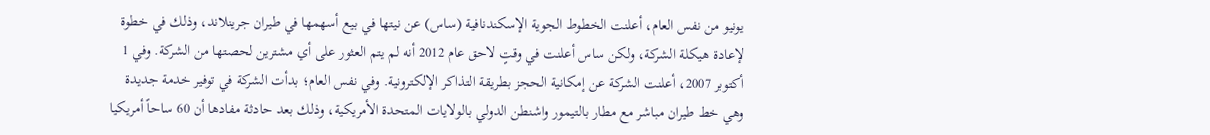يونيو من نفس العام، أعلنت الخطوط الجوية الإسكندنافية (ساس) عن نيتها في بيع أسهمها في طيران جرينلاند، وذلك في خطوة لإعادة هيكلة الشركة، ولكن ساس أعلنت في وقتٍ لاحق عام 2012 أنه لم يتم العثور على أي مشترين لحصتها من الشركة. وفي 1 أكتوبر 2007، أعلنت الشركة عن إمكانية الحجز بطريقة التذاكر الإلكترونية. وفي نفس العام؛ بدأت الشركة في توفير خدمة جديدة وهي خط طيران مباشر مع مطار بالتيمور واشنطن الدولي بالولايات المتحدة الأمريكية، وذلك بعد حادثة مفادها أن 60 ساحاً أمريكيا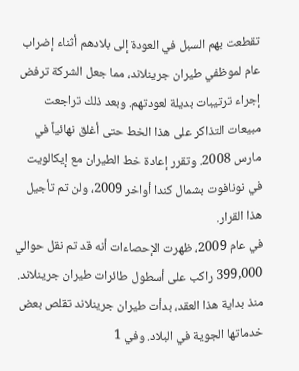تقطعت بهم السبل في العودة إلى بلادهم أثناء إضراب عام لموظفي طيران جرينلاند، مما جعل الشركة ترفض إجراء ترتيبات بديلة لعودتهم. وبعد ذلك تراجعت مبيعات التذاكر على هذا الخط حتى أغلق نهائياً في مارس 2008. وتقرر إعادة خط الطيران مع إيكالويت في نونافوت بشمال كندا أواخر 2009، ولن تم تأجيل هذا القرار.
في عام 2009، ظهرت الإحصاءات أنه قد تم نقل حوالي 399,000 راكب على أسطول طائرات طيران جرينلاند.
منذ بداية هذا العقد، بدأت طيران جرينلاند تقلص بعض خدماتها الجوية في البلاد. وفي 1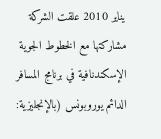يناير 2010 علقت الشركة مشاركتها مع الخطوط الجوية الإسكندنافية في برنامج المسافر الدائم يوروبونس (بالإنجليزية: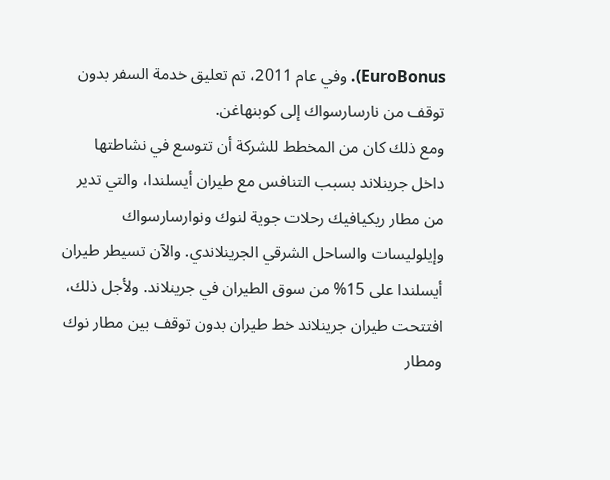EuroBonus). وفي عام 2011، تم تعليق خدمة السفر بدون توقف من نارسارسواك إلى كوبنهاغن.
ومع ذلك كان من المخطط للشركة أن تتوسع في نشاطتها داخل جرينلاند بسبب التنافس مع طيران أيسلندا، والتي تدير من مطار ريكيافيك رحلات جوية لنوك ونوارسارسواك وإيلوليسات والساحل الشرقي الجرينلاندي. والآن تسيطر طيران أيسلندا على 15% من سوق الطيران في جرينلاند. ولأجل ذلك، افتتحت طيران جرينلاند خط طيران بدون توقف بين مطار نوك ومطار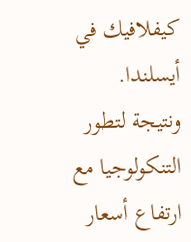كيفلافيك في أيسلندا. ونتيجة لتطور التنكولوجيا مع ارتفاع أسعار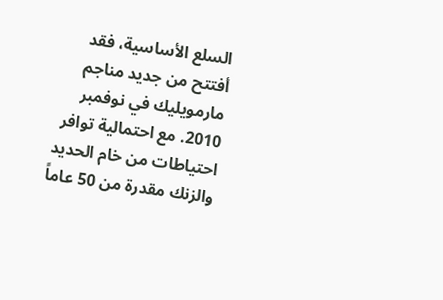السلع الأساسية، فقد أفتتح من جديد مناجم مارمويليك في نوفمبر 2010. مع احتمالية توافر احتياطات من خام الحديد والزنك مقدرة من 50 عاماً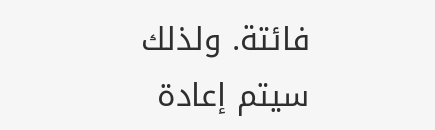فائتة. ولذلك سيتم إعادة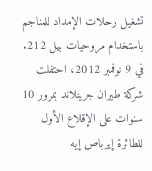تشغيل رحلات الإمداد للمناجم باستخدام مروحيات بيل 212.
في 9 نوفمبر 2012، احتفلت شركة طيران جرينلاند بمرور 10 سنوات على الإقلاع الأول للطائرة إيرباص إيه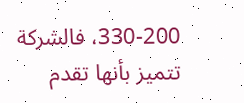330-200، فالشركة تتميز بأنها تقدم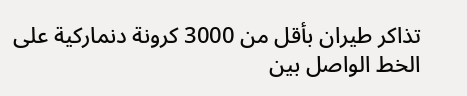تذاكر طيران بأقل من 3000 كرونة دنماركية على الخط الواصل بين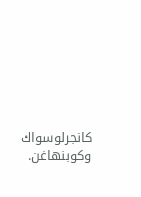كانجرلوسواك وكوبنهاغن.